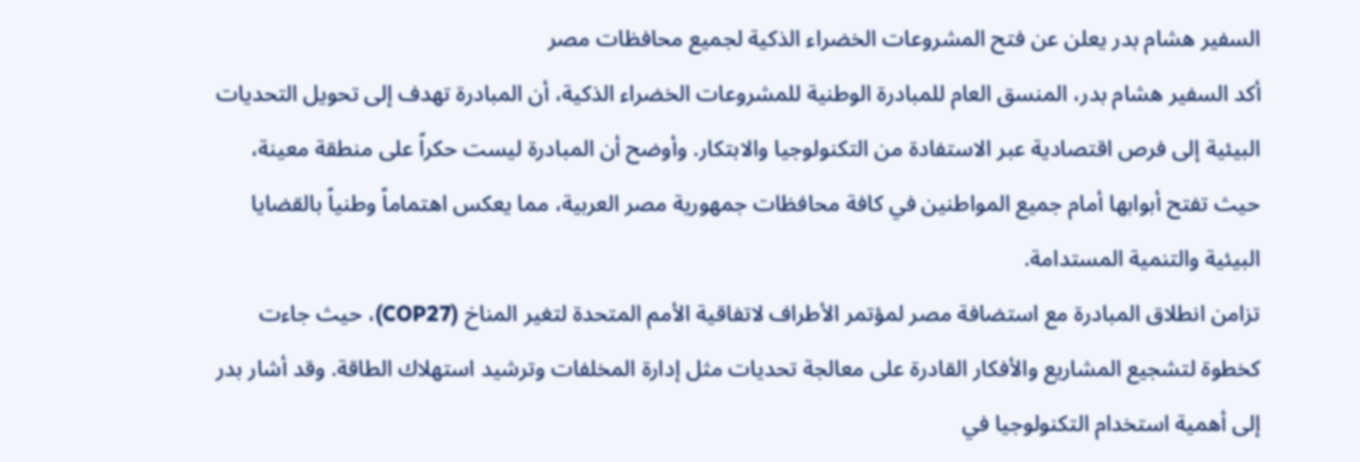السفير هشام بدر يعلن عن فتح المشروعات الخضراء الذكية لجميع محافظات مصر
أكد السفير هشام بدر، المنسق العام للمبادرة الوطنية للمشروعات الخضراء الذكية، أن المبادرة تهدف إلى تحويل التحديات البيئية إلى فرص اقتصادية عبر الاستفادة من التكنولوجيا والابتكار. وأوضح أن المبادرة ليست حكراً على منطقة معينة، حيث تفتح أبوابها أمام جميع المواطنين في كافة محافظات جمهورية مصر العربية، مما يعكس اهتماماً وطنياً بالقضايا البيئية والتنمية المستدامة.
تزامن انطلاق المبادرة مع استضافة مصر لمؤتمر الأطراف لاتفاقية الأمم المتحدة لتغير المناخ (COP27)، حيث جاءت كخطوة لتشجيع المشاريع والأفكار القادرة على معالجة تحديات مثل إدارة المخلفات وترشيد استهلاك الطاقة. وقد أشار بدر إلى أهمية استخدام التكنولوجيا في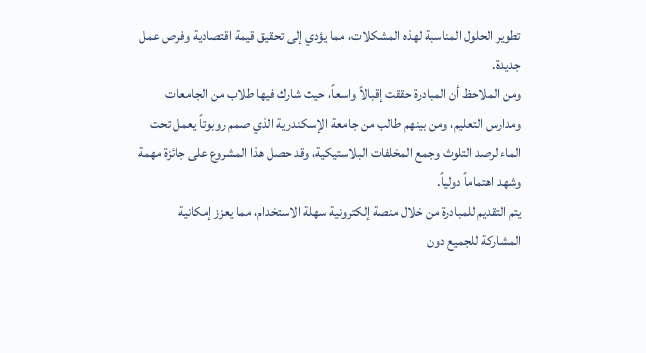تطوير الحلول المناسبة لهذه المشكلات، مما يؤدي إلى تحقيق قيمة اقتصادية وفرص عمل جديدة.
ومن الملاحظ أن المبادرة حققت إقبالاً واسعاً، حيث شارك فيها طلاب من الجامعات ومدارس التعليم، ومن بينهم طالب من جامعة الإسكندرية الذي صمم روبوتاً يعمل تحت الماء لرصد التلوث وجمع المخلفات البلاستيكية، وقد حصل هذا المشروع على جائزة مهمة وشهد اهتماماً دولياً.
يتم التقديم للمبادرة من خلال منصة إلكترونية سهلة الاستخدام، مما يعزز إمكانية المشاركة للجميع دون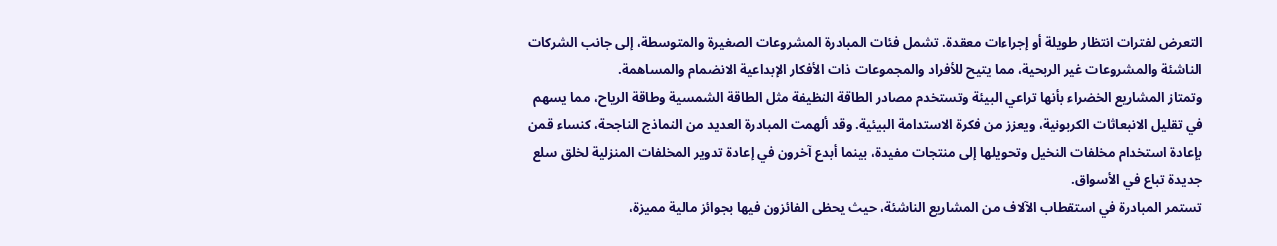التعرض لفترات انتظار طويلة أو إجراءات معقدة. تشمل فئات المبادرة المشروعات الصغيرة والمتوسطة، إلى جانب الشركات الناشئة والمشروعات غير الربحية، مما يتيح للأفراد والمجموعات ذات الأفكار الإبداعية الانضمام والمساهمة.
وتمتاز المشاريع الخضراء بأنها تراعي البيئة وتستخدم مصادر الطاقة النظيفة مثل الطاقة الشمسية وطاقة الرياح، مما يسهم في تقليل الانبعاثات الكربونية، ويعزز من فكرة الاستدامة البيئية. وقد ألهمت المبادرة العديد من النماذج الناجحة، كنساء قمن بإعادة استخدام مخلفات النخيل وتحويلها إلى منتجات مفيدة، بينما أبدع آخرون في إعادة تدوير المخلفات المنزلية لخلق سلع جديدة تباع في الأسواق.
تستمر المبادرة في استقطاب الآلاف من المشاريع الناشئة، حيث يحظى الفائزون فيها بجوائز مالية مميزة،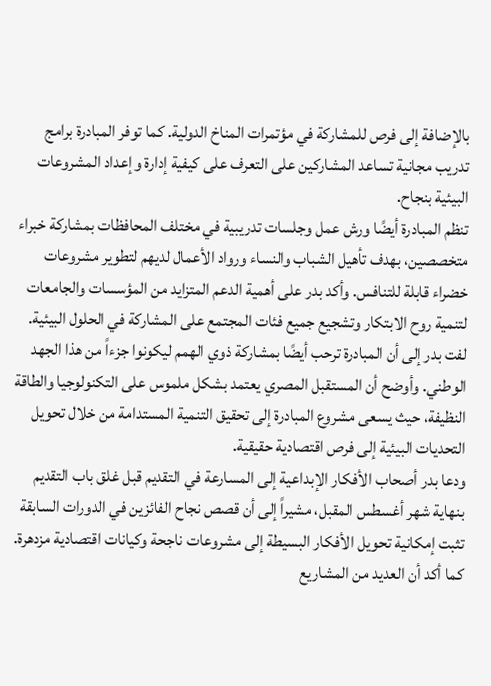بالإضافة إلى فرص للمشاركة في مؤتمرات المناخ الدولية. كما توفر المبادرة برامج تدريب مجانية تساعد المشاركين على التعرف على كيفية إدارة وإعداد المشروعات البيئية بنجاح.
تنظم المبادرة أيضًا ورش عمل وجلسات تدريبية في مختلف المحافظات بمشاركة خبراء متخصصين، بهدف تأهيل الشباب والنساء ورواد الأعمال لديهم لتطوير مشروعات خضراء قابلة للتنافس. وأكد بدر على أهمية الدعم المتزايد من المؤسسات والجامعات لتنمية روح الابتكار وتشجيع جميع فئات المجتمع على المشاركة في الحلول البيئية.
لفت بدر إلى أن المبادرة ترحب أيضًا بمشاركة ذوي الهمم ليكونوا جزءاً من هذا الجهد الوطني. وأوضح أن المستقبل المصري يعتمد بشكل ملموس على التكنولوجيا والطاقة النظيفة، حيث يسعى مشروع المبادرة إلى تحقيق التنمية المستدامة من خلال تحويل التحديات البيئية إلى فرص اقتصادية حقيقية.
ودعا بدر أصحاب الأفكار الإبداعية إلى المسارعة في التقديم قبل غلق باب التقديم بنهاية شهر أغسطس المقبل، مشيراً إلى أن قصص نجاح الفائزين في الدورات السابقة تثبت إمكانية تحويل الأفكار البسيطة إلى مشروعات ناجحة وكيانات اقتصادية مزدهرة. كما أكد أن العديد من المشاريع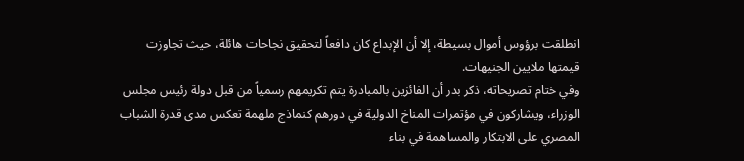انطلقت برؤوس أموال بسيطة، إلا أن الإبداع كان دافعاً لتحقيق نجاحات هائلة، حيث تجاوزت قيمتها ملايين الجنيهات.
وفي ختام تصريحاته، ذكر بدر أن الفائزين بالمبادرة يتم تكريمهم رسمياً من قبل دولة رئيس مجلس الوزراء، ويشاركون في مؤتمرات المناخ الدولية في دورهم كنماذج ملهمة تعكس مدى قدرة الشباب المصري على الابتكار والمساهمة في بناء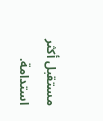مستقبل أكثر استدامة.